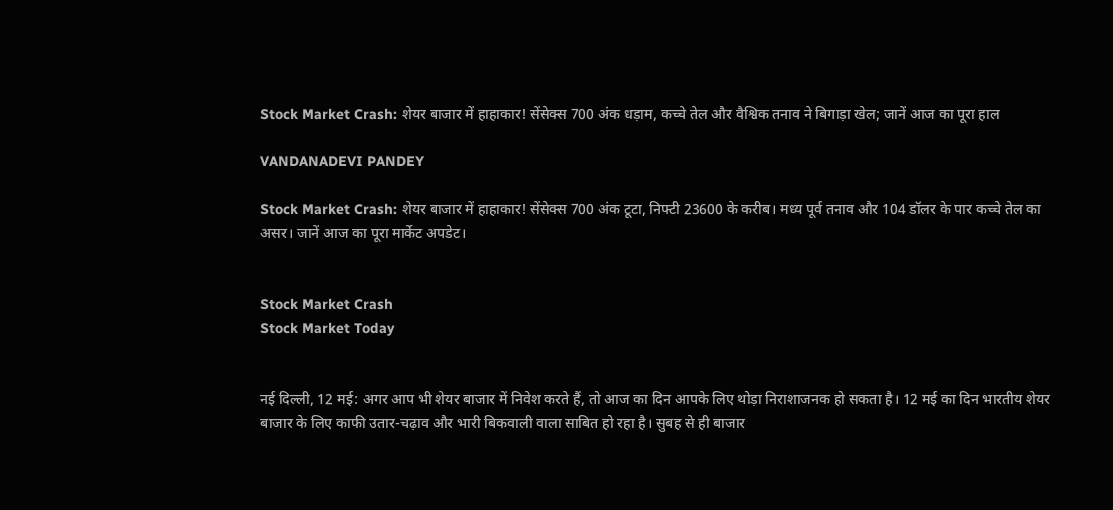Stock Market Crash: शेयर बाजार में हाहाकार! सेंसेक्स 700 अंक धड़ाम, कच्चे तेल और वैश्विक तनाव ने बिगाड़ा खेल; जानें आज का पूरा हाल

VANDANADEVI PANDEY

Stock Market Crash: शेयर बाजार में हाहाकार! सेंसेक्स 700 अंक टूटा, निफ्टी 23600 के करीब। मध्य पूर्व तनाव और 104 डॉलर के पार कच्चे तेल का असर। जानें आज का पूरा मार्केट अपडेट।


Stock Market Crash
Stock Market Today


नई दिल्ली, 12 मई: अगर आप भी शेयर बाजार में निवेश करते हैं, तो आज का दिन आपके लिए थोड़ा निराशाजनक हो सकता है। 12 मई का दिन भारतीय शेयर बाजार के लिए काफी उतार-चढ़ाव और भारी बिकवाली वाला साबित हो रहा है। सुबह से ही बाजार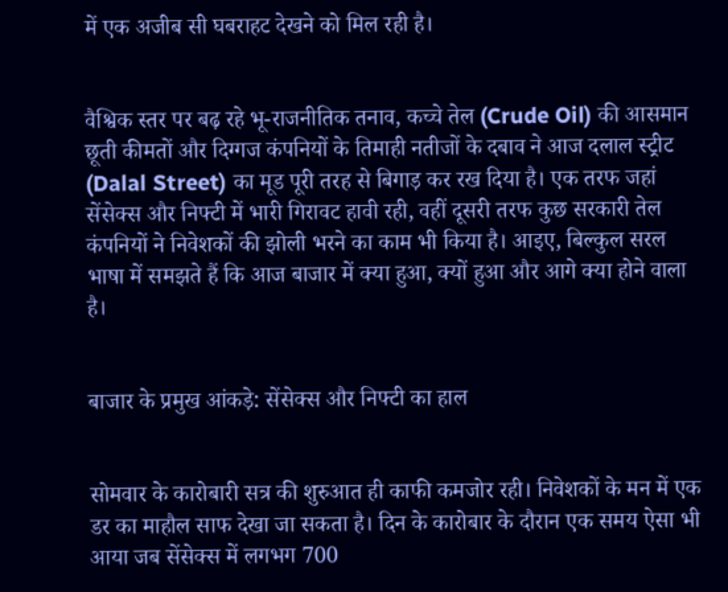में एक अजीब सी घबराहट देखने को मिल रही है।


वैश्विक स्तर पर बढ़ रहे भू-राजनीतिक तनाव, कच्चे तेल (Crude Oil) की आसमान छूती कीमतों और दिग्गज कंपनियों के तिमाही नतीजों के दबाव ने आज दलाल स्ट्रीट (Dalal Street) का मूड पूरी तरह से बिगाड़ कर रख दिया है। एक तरफ जहां सेंसेक्स और निफ्टी में भारी गिरावट हावी रही, वहीं दूसरी तरफ कुछ सरकारी तेल कंपनियों ने निवेशकों की झोली भरने का काम भी किया है। आइए, बिल्कुल सरल भाषा में समझते हैं कि आज बाजार में क्या हुआ, क्यों हुआ और आगे क्या होने वाला है।


बाजार के प्रमुख आंकड़े: सेंसेक्स और निफ्टी का हाल


सोमवार के कारोबारी सत्र की शुरुआत ही काफी कमजोर रही। निवेशकों के मन में एक डर का माहौल साफ देखा जा सकता है। दिन के कारोबार के दौरान एक समय ऐसा भी आया जब सेंसेक्स में लगभग 700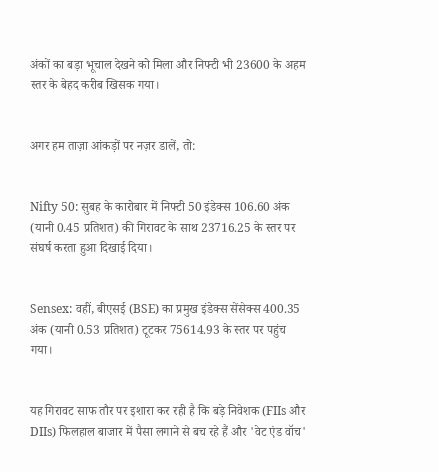अंकों का बड़ा भूचाल देखने को मिला और निफ्टी भी 23600 के अहम स्तर के बेहद करीब खिसक गया।


अगर हम ताज़ा आंकड़ों पर नज़र डालें, तो:


Nifty 50: सुबह के कारोबार में निफ्टी 50 इंडेक्स 106.60 अंक (यानी 0.45 प्रतिशत) की गिरावट के साथ 23716.25 के स्तर पर संघर्ष करता हुआ दिखाई दिया।


Sensex: वहीं, बीएसई (BSE) का प्रमुख इंडेक्स सेंसेक्स 400.35 अंक (यानी 0.53 प्रतिशत) टूटकर 75614.93 के स्तर पर पहुंच गया।


यह गिरावट साफ तौर पर इशारा कर रही है कि बड़े निवेशक (FIIs और DIIs) फिलहाल बाजार में पैसा लगाने से बच रहे हैं और 'वेट एंड वॉच'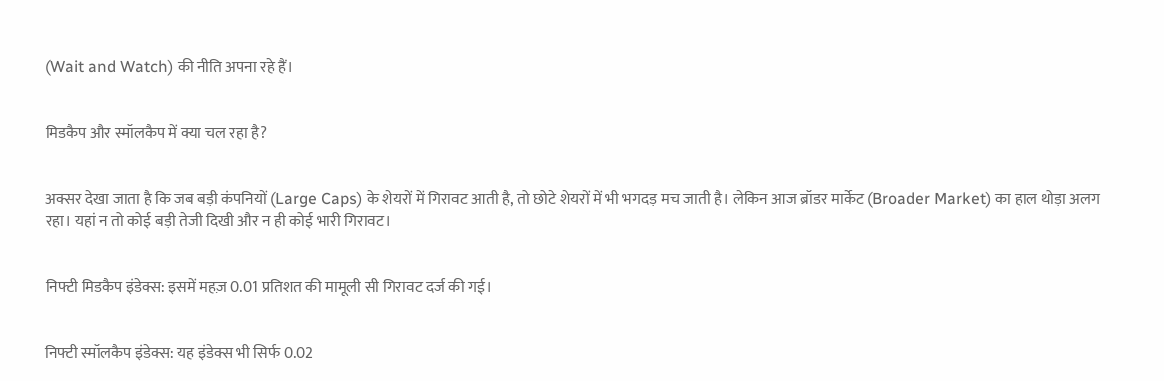(Wait and Watch) की नीति अपना रहे हैं।


मिडकैप और स्मॉलकैप में क्या चल रहा है?


अक्सर देखा जाता है कि जब बड़ी कंपनियों (Large Caps) के शेयरों में गिरावट आती है, तो छोटे शेयरों में भी भगदड़ मच जाती है। लेकिन आज ब्रॉडर मार्केट (Broader Market) का हाल थोड़ा अलग रहा। यहां न तो कोई बड़ी तेजी दिखी और न ही कोई भारी गिरावट।


निफ्टी मिडकैप इंडेक्स: इसमें महज़ 0.01 प्रतिशत की मामूली सी गिरावट दर्ज की गई।


निफ्टी स्मॉलकैप इंडेक्स: यह इंडेक्स भी सिर्फ 0.02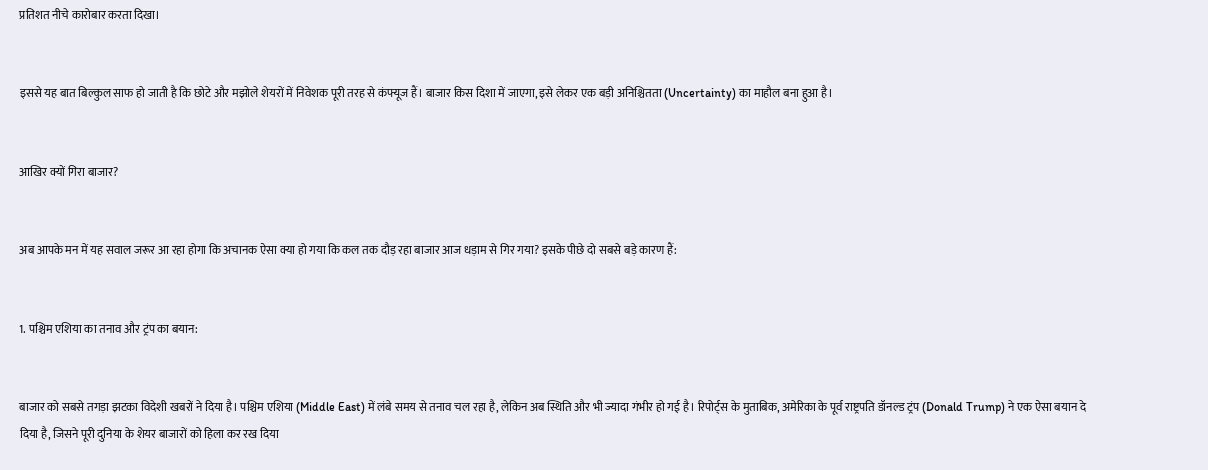प्रतिशत नीचे कारोबार करता दिखा।


इससे यह बात बिल्कुल साफ हो जाती है कि छोटे और मझोले शेयरों में निवेशक पूरी तरह से कंफ्यूज हैं। बाजार किस दिशा में जाएगा, इसे लेकर एक बड़ी अनिश्चितता (Uncertainty) का माहौल बना हुआ है।


आखिर क्यों गिरा बाजार?


अब आपके मन में यह सवाल जरूर आ रहा होगा कि अचानक ऐसा क्या हो गया कि कल तक दौड़ रहा बाजार आज धड़ाम से गिर गया? इसके पीछे दो सबसे बड़े कारण हैं:


1. पश्चिम एशिया का तनाव और ट्रंप का बयान:


बाजार को सबसे तगड़ा झटका विदेशी खबरों ने दिया है। पश्चिम एशिया (Middle East) में लंबे समय से तनाव चल रहा है, लेकिन अब स्थिति और भी ज्यादा गंभीर हो गई है। रिपोर्ट्स के मुताबिक, अमेरिका के पूर्व राष्ट्रपति डॉनल्ड ट्रंप (Donald Trump) ने एक ऐसा बयान दे दिया है, जिसने पूरी दुनिया के शेयर बाजारों को हिला कर रख दिया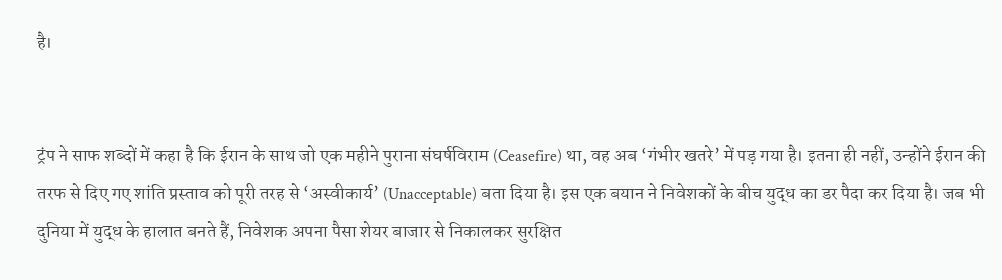है।


ट्रंप ने साफ शब्दों में कहा है कि ईरान के साथ जो एक महीने पुराना संघर्षविराम (Ceasefire) था, वह अब ‘गंभीर खतरे’ में पड़ गया है। इतना ही नहीं, उन्होंने ईरान की तरफ से दिए गए शांति प्रस्ताव को पूरी तरह से ‘अस्वीकार्य’ (Unacceptable) बता दिया है। इस एक बयान ने निवेशकों के बीच युद्ध का डर पैदा कर दिया है। जब भी दुनिया में युद्ध के हालात बनते हैं, निवेशक अपना पैसा शेयर बाजार से निकालकर सुरक्षित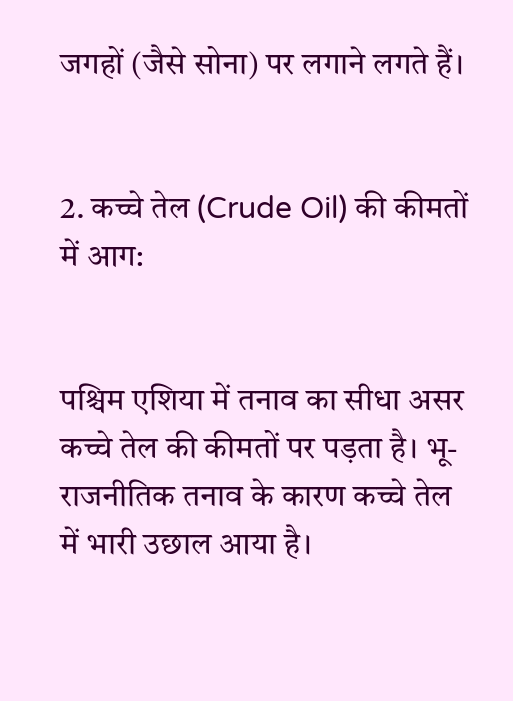जगहों (जैसे सोना) पर लगाने लगते हैं।


2. कच्चे तेल (Crude Oil) की कीमतों में आग:


पश्चिम एशिया में तनाव का सीधा असर कच्चे तेल की कीमतों पर पड़ता है। भू-राजनीतिक तनाव के कारण कच्चे तेल में भारी उछाल आया है।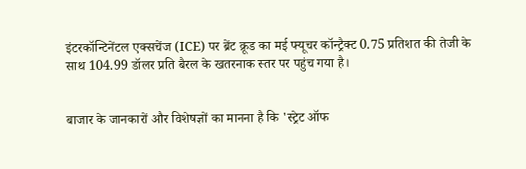इंटरकॉन्टिनेंटल एक्सचेंज (ICE) पर ब्रेंट क्रूड का मई फ्यूचर कॉन्ट्रैक्ट 0.75 प्रतिशत की तेजी के साथ 104.99 डॉलर प्रति बैरल के खतरनाक स्तर पर पहुंच गया है।


बाजार के जानकारों और विशेषज्ञों का मानना है कि 'स्ट्रेट ऑफ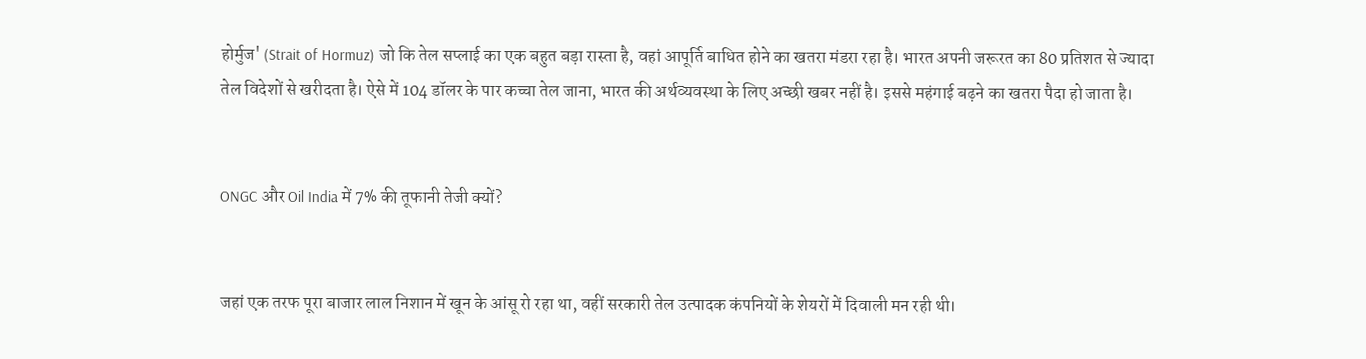होर्मुज' (Strait of Hormuz) जो कि तेल सप्लाई का एक बहुत बड़ा रास्ता है, वहां आपूर्ति बाधित होने का खतरा मंडरा रहा है। भारत अपनी जरूरत का 80 प्रतिशत से ज्यादा तेल विदेशों से खरीदता है। ऐसे में 104 डॉलर के पार कच्चा तेल जाना, भारत की अर्थव्यवस्था के लिए अच्छी खबर नहीं है। इससे महंगाई बढ़ने का खतरा पैदा हो जाता है।


ONGC और Oil India में 7% की तूफानी तेजी क्यों?


जहां एक तरफ पूरा बाजार लाल निशान में खून के आंसू रो रहा था, वहीं सरकारी तेल उत्पादक कंपनियों के शेयरों में दिवाली मन रही थी।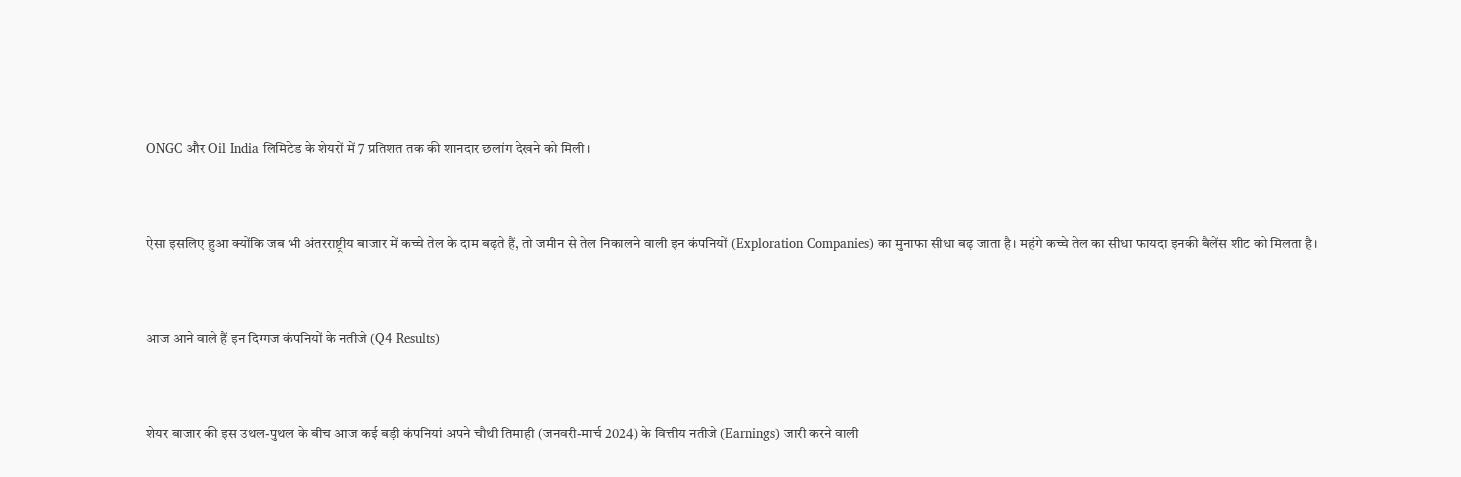ONGC और Oil India लिमिटेड के शेयरों में 7 प्रतिशत तक की शानदार छलांग देखने को मिली।


ऐसा इसलिए हुआ क्योंकि जब भी अंतरराष्ट्रीय बाजार में कच्चे तेल के दाम बढ़ते हैं, तो जमीन से तेल निकालने वाली इन कंपनियों (Exploration Companies) का मुनाफा सीधा बढ़ जाता है। महंगे कच्चे तेल का सीधा फायदा इनकी बैलेंस शीट को मिलता है।


आज आने वाले हैं इन दिग्गज कंपनियों के नतीजे (Q4 Results)


शेयर बाजार की इस उथल-पुथल के बीच आज कई बड़ी कंपनियां अपने चौथी तिमाही (जनवरी-मार्च 2024) के वित्तीय नतीजे (Earnings) जारी करने वाली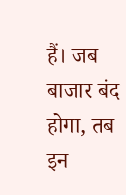हैं। जब बाजार बंद होगा, तब इन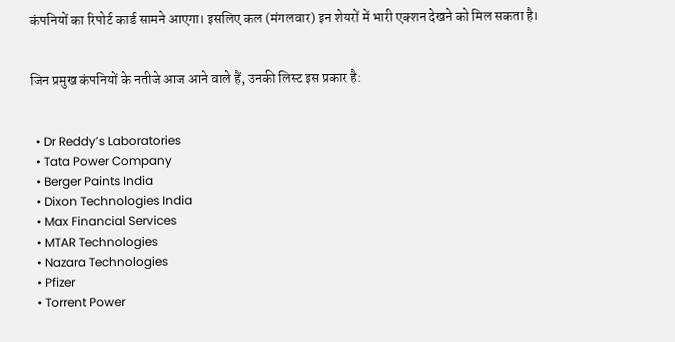कंपनियों का रिपोर्ट कार्ड सामने आएगा। इसलिए कल (मंगलवार) इन शेयरों में भारी एक्शन देखने को मिल सकता है।


जिन प्रमुख कंपनियों के नतीजे आज आने वाले हैं, उनकी लिस्ट इस प्रकार है:


  • Dr Reddy’s Laboratories
  • Tata Power Company
  • Berger Paints India
  • Dixon Technologies India
  • Max Financial Services
  • MTAR Technologies
  • Nazara Technologies
  • Pfizer
  • Torrent Power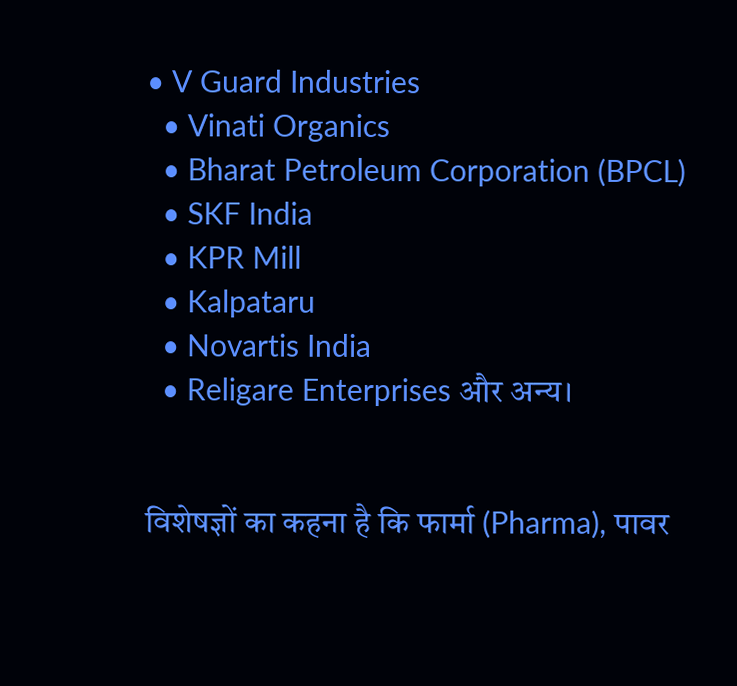• V Guard Industries
  • Vinati Organics
  • Bharat Petroleum Corporation (BPCL)
  • SKF India
  • KPR Mill
  • Kalpataru
  • Novartis India
  • Religare Enterprises और अन्य।


विशेषज्ञों का कहना है कि फार्मा (Pharma), पावर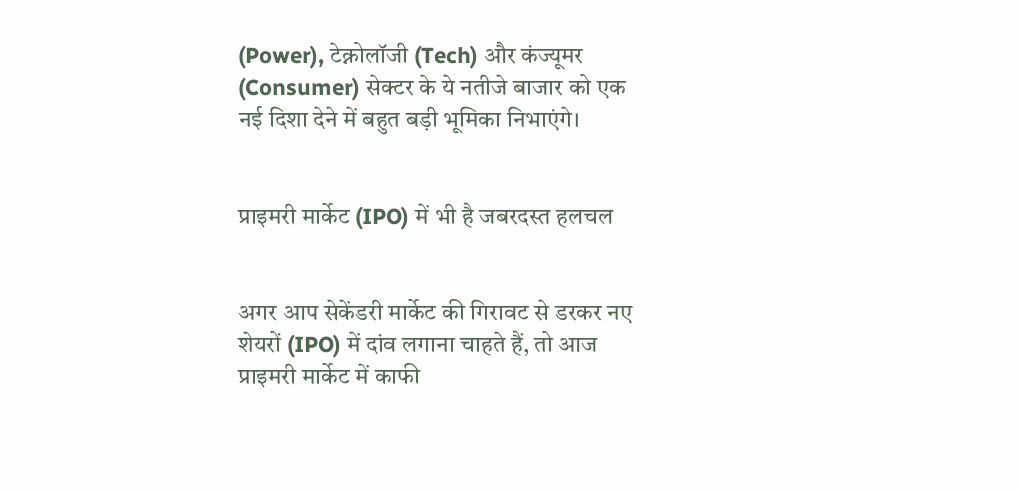(Power), टेक्नोलॉजी (Tech) और कंज्यूमर (Consumer) सेक्टर के ये नतीजे बाजार को एक नई दिशा देने में बहुत बड़ी भूमिका निभाएंगे।


प्राइमरी मार्केट (IPO) में भी है जबरदस्त हलचल


अगर आप सेकेंडरी मार्केट की गिरावट से डरकर नए शेयरों (IPO) में दांव लगाना चाहते हैं, तो आज प्राइमरी मार्केट में काफी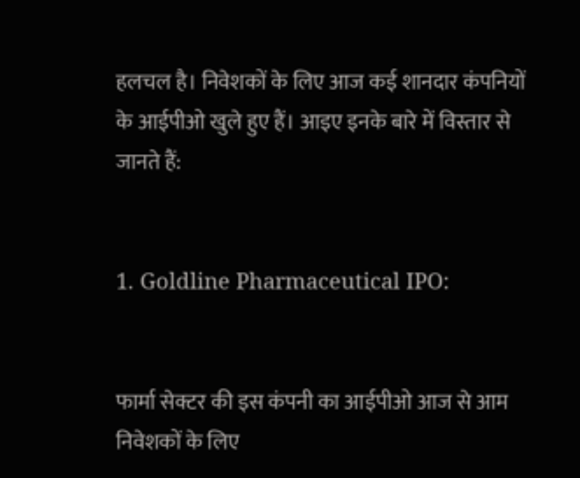हलचल है। निवेशकों के लिए आज कई शानदार कंपनियों के आईपीओ खुले हुए हैं। आइए इनके बारे में विस्तार से जानते हैं:


1. Goldline Pharmaceutical IPO:


फार्मा सेक्टर की इस कंपनी का आईपीओ आज से आम निवेशकों के लिए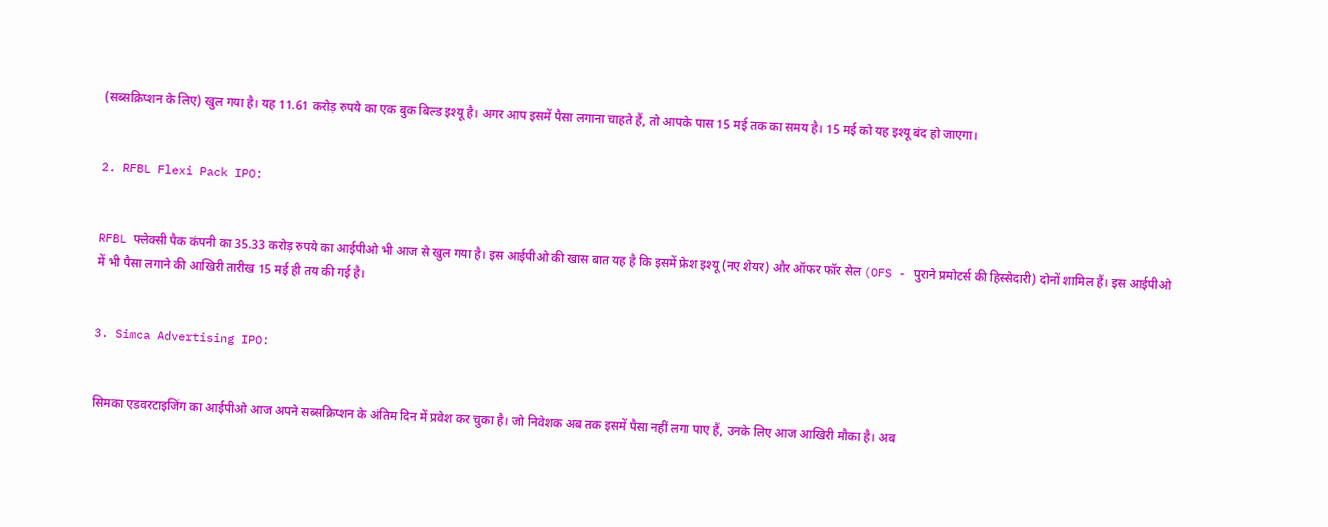(सब्सक्रिप्शन के लिए) खुल गया है। यह 11.61 करोड़ रुपये का एक बुक बिल्ड इश्यू है। अगर आप इसमें पैसा लगाना चाहते हैं, तो आपके पास 15 मई तक का समय है। 15 मई को यह इश्यू बंद हो जाएगा।


2. RFBL Flexi Pack IPO:


RFBL फ्लेक्सी पैक कंपनी का 35.33 करोड़ रुपये का आईपीओ भी आज से खुल गया है। इस आईपीओ की खास बात यह है कि इसमें फ्रेश इश्यू (नए शेयर) और ऑफर फॉर सेल (OFS - पुराने प्रमोटर्स की हिस्सेदारी) दोनों शामिल हैं। इस आईपीओ में भी पैसा लगाने की आखिरी तारीख 15 मई ही तय की गई है।


3. Simca Advertising IPO:


सिमका एडवरटाइजिंग का आईपीओ आज अपने सब्सक्रिप्शन के अंतिम दिन में प्रवेश कर चुका है। जो निवेशक अब तक इसमें पैसा नहीं लगा पाए हैं, उनके लिए आज आखिरी मौका है। अब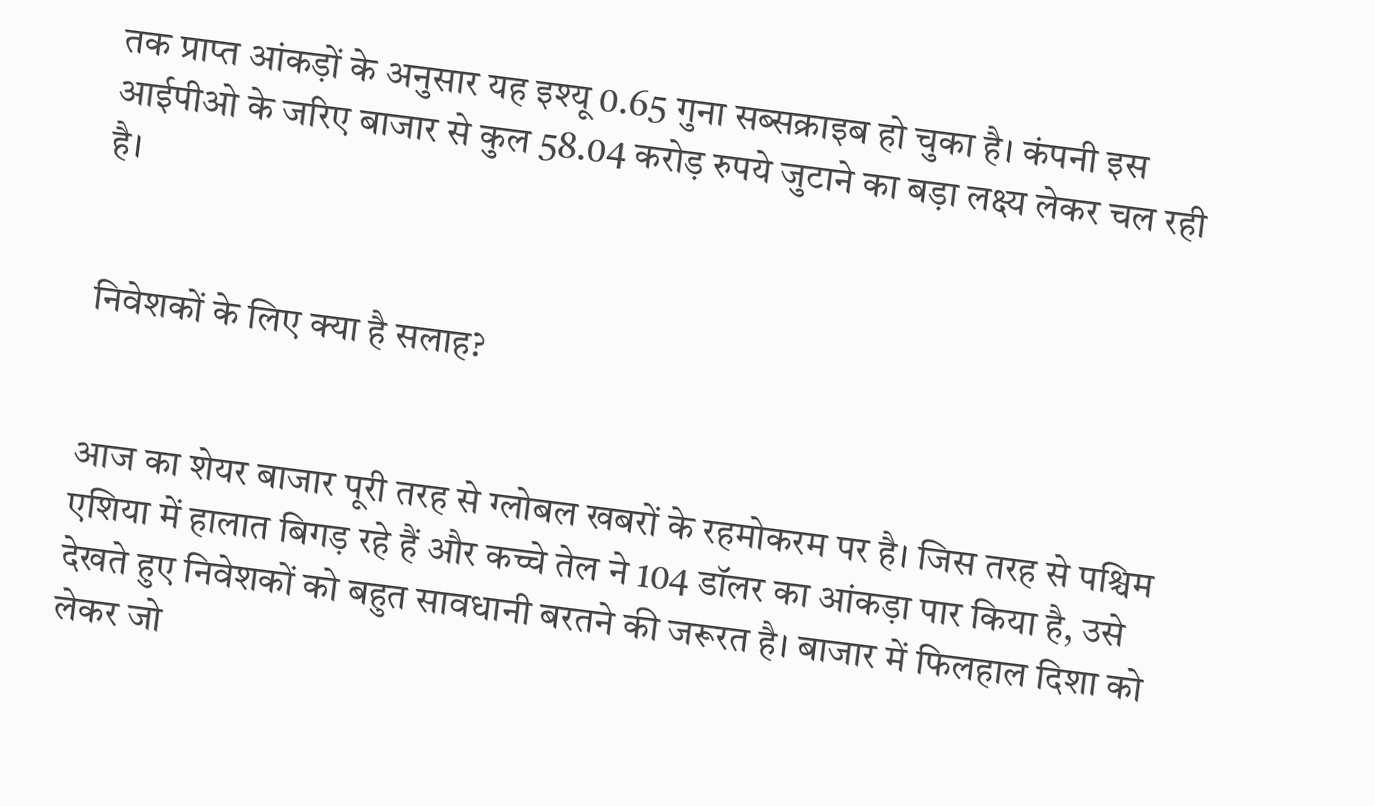तक प्राप्त आंकड़ों के अनुसार यह इश्यू 0.65 गुना सब्सक्राइब हो चुका है। कंपनी इस आईपीओ के जरिए बाजार से कुल 58.04 करोड़ रुपये जुटाने का बड़ा लक्ष्य लेकर चल रही है।


निवेशकों के लिए क्या है सलाह?


आज का शेयर बाजार पूरी तरह से ग्लोबल खबरों के रहमोकरम पर है। जिस तरह से पश्चिम एशिया में हालात बिगड़ रहे हैं और कच्चे तेल ने 104 डॉलर का आंकड़ा पार किया है, उसे देखते हुए निवेशकों को बहुत सावधानी बरतने की जरूरत है। बाजार में फिलहाल दिशा को लेकर जो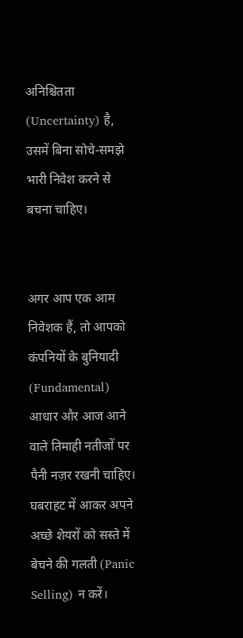अनिश्चितता (Uncertainty) है, उसमें बिना सोचे-समझे भारी निवेश करने से बचना चाहिए।


अगर आप एक आम निवेशक हैं, तो आपको कंपनियों के बुनियादी (Fundamental) आधार और आज आने वाले तिमाही नतीजों पर पैनी नज़र रखनी चाहिए। घबराहट में आकर अपने अच्छे शेयरों को सस्ते में बेचने की गलती (Panic Selling) न करें।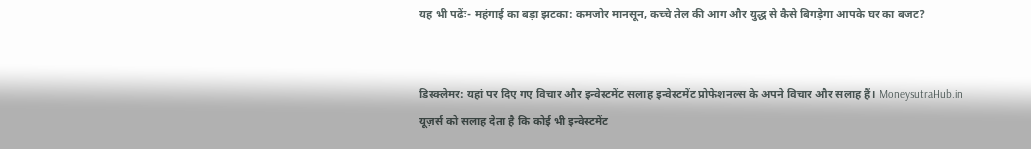यह भी पढेंः- महंगाई का बड़ा झटका: कमजोर मानसून, कच्चे तेल की आग और युद्ध से कैसे बिगड़ेगा आपके घर का बजट?


डिस्क्लेमर: यहां पर दिए गए विचार और इन्वेस्टमेंट सलाह इन्वेस्टमेंट प्रोफेशनल्स के अपने विचार और सलाह हैं। MoneysutraHub.in यूज़र्स को सलाह देता है कि कोई भी इन्वेस्टमेंट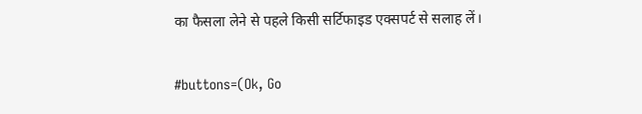का फैसला लेने से पहले किसी सर्टिफाइड एक्सपर्ट से सलाह लें।

#buttons=(Ok, Go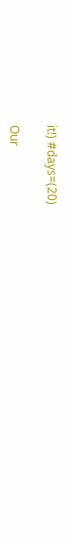it!) #days=(20)

Our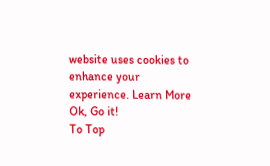website uses cookies to enhance your experience. Learn More
Ok, Go it!
To Top